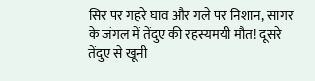सिर पर गहरे घाव और गले पर निशान, सागर के जंगल में तेंदुए की रहस्यमयी मौत! दूसरे तेंदुए से खूनी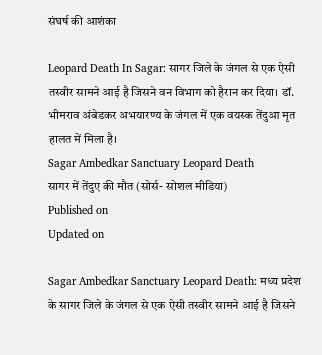संघर्ष की आशंका

Leopard Death In Sagar: सागर जिले के जंगल से एक ऐसी तस्वीर सामने आई है जिसने वन विभाग को हैरान कर दिया। डॉ. भीमराव अंबेडकर अभयारण्य के जंगल में एक वयस्क तेंदुआ मृत हालत में मिला है।
Sagar Ambedkar Sanctuary Leopard Death
सागर में तेंदुए की मौत (सोर्स- सोशल मीडिया)
Published on
Updated on

Sagar Ambedkar Sanctuary Leopard Death: मध्य प्रदेश के सागर जिले के जंगल से एक ऐसी तस्वीर सामने आई है जिसने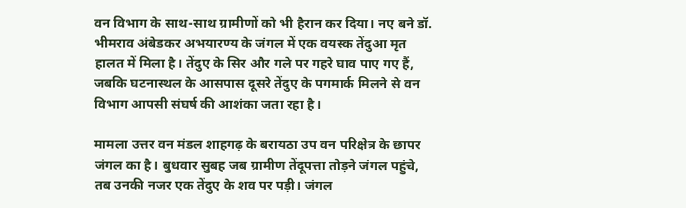वन विभाग के साथ-साथ ग्रामीणों को भी हैरान कर दिया। नए बने डॉ. भीमराव अंबेडकर अभयारण्य के जंगल में एक वयस्क तेंदुआ मृत हालत में मिला है। तेंदुए के सिर और गले पर गहरे घाव पाए गए हैं, जबकि घटनास्थल के आसपास दूसरे तेंदुए के पगमार्क मिलने से वन विभाग आपसी संघर्ष की आशंका जता रहा है।

मामला उत्तर वन मंडल शाहगढ़ के बरायठा उप वन परिक्षेत्र के छापर जंगल का है। बुधवार सुबह जब ग्रामीण तेंदूपत्ता तोड़ने जंगल पहुंचे, तब उनकी नजर एक तेंदुए के शव पर पड़ी। जंगल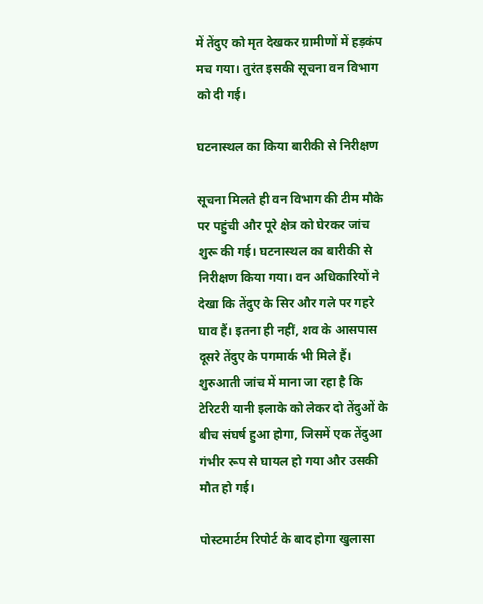में तेंदुए को मृत देखकर ग्रामीणों में हड़कंप मच गया। तुरंत इसकी सूचना वन विभाग को दी गई।

घटनास्थल का किया बारीकी से निरीक्षण

सूचना मिलते ही वन विभाग की टीम मौके पर पहुंची और पूरे क्षेत्र को घेरकर जांच शुरू की गई। घटनास्थल का बारीकी से निरीक्षण किया गया। वन अधिकारियों ने देखा कि तेंदुए के सिर और गले पर गहरे घाव हैं। इतना ही नहीं, शव के आसपास दूसरे तेंदुए के पगमार्क भी मिले हैं। शुरुआती जांच में माना जा रहा है कि टेरिटरी यानी इलाके को लेकर दो तेंदुओं के बीच संघर्ष हुआ होगा, जिसमें एक तेंदुआ गंभीर रूप से घायल हो गया और उसकी मौत हो गई।

पोस्टमार्टम रिपोर्ट के बाद होगा खुलासा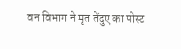वन विभाग ने मृत तेंदुए का पोस्ट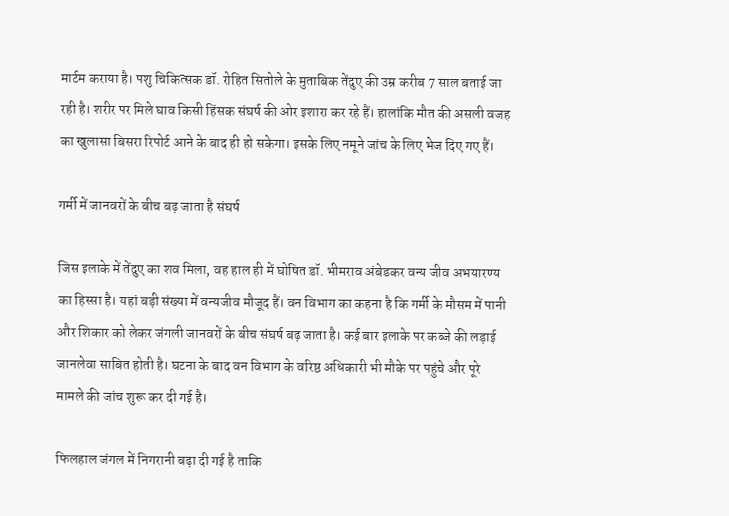मार्टम कराया है। पशु चिकित्सक डॉ. रोहित सितोले के मुताबिक तेंदुए की उम्र करीब 7 साल बताई जा रही है। शरीर पर मिले घाव किसी हिंसक संघर्ष की ओर इशारा कर रहे हैं। हालांकि मौत की असली वजह का खुलासा बिसरा रिपोर्ट आने के बाद ही हो सकेगा। इसके लिए नमूने जांच के लिए भेज दिए गए हैं।

गर्मी में जानवरों के बीच बढ़ जाता है संघर्ष

जिस इलाके में तेंदुए का शव मिला, वह हाल ही में घोषित डॉ. भीमराव अंबेडकर वन्य जीव अभयारण्य का हिस्सा है। यहां बड़ी संख्या में वन्यजीव मौजूद हैं। वन विभाग का कहना है कि गर्मी के मौसम में पानी और शिकार को लेकर जंगली जानवरों के बीच संघर्ष बढ़ जाता है। कई बार इलाके पर कब्जे की लड़ाई जानलेवा साबित होती है। घटना के बाद वन विभाग के वरिष्ठ अधिकारी भी मौके पर पहुंचे और पूरे मामले की जांच शुरू कर दी गई है।

फिलहाल जंगल में निगरानी बढ़ा दी गई है ताकि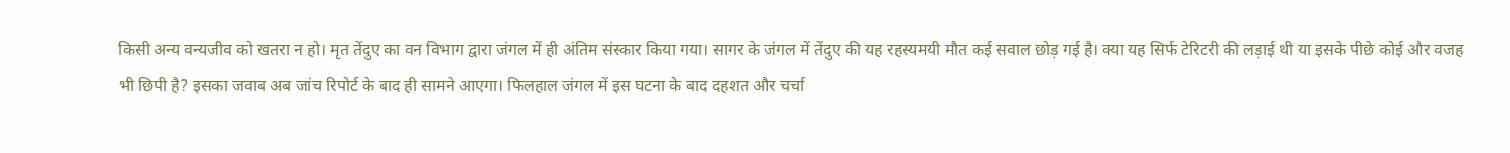किसी अन्य वन्यजीव को खतरा न हो। मृत तेंदुए का वन विभाग द्वारा जंगल में ही अंतिम संस्कार किया गया। सागर के जंगल में तेंदुए की यह रहस्यमयी मौत कई सवाल छोड़ गई है। क्या यह सिर्फ टेरिटरी की लड़ाई थी या इसके पीछे कोई और वजह भी छिपी है? इसका जवाब अब जांच रिपोर्ट के बाद ही सामने आएगा। फिलहाल जंगल में इस घटना के बाद दहशत और चर्चा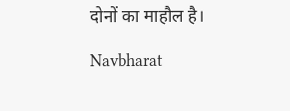दोनों का माहौल है।

Navbharat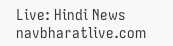Live: Hindi News
navbharatlive.com